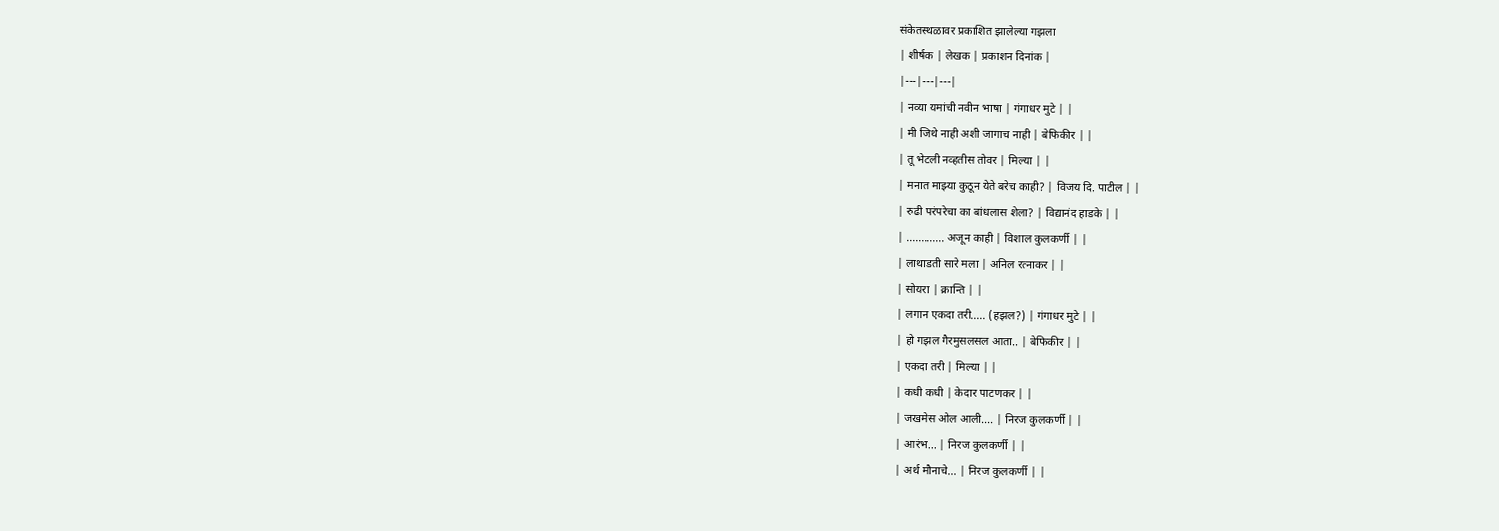संकेतस्थळावर प्रकाशित झालेल्या गझला
| शीर्षक | लेखक | प्रकाशन दिनांक |
|---|---|---|
| नव्या यमांची नवीन भाषा | गंगाधर मुटे | |
| मी जिथे नाही अशी जागाच नाही | बेफिकीर | |
| तू भेटली नव्हतीस तोवर | मिल्या | |
| मनात माझ्या कुठून येते बरेच काही? | विजय दि. पाटील | |
| रुढी परंपरेचा का बांधलास शेला? | विद्यानंद हाडके | |
| ............. अजून काही | विशाल कुलकर्णी | |
| लाथाडती सारे मला | अनिल रत्नाकर | |
| सोयरा | क्रान्ति | |
| लगान एकदा तरी..... (हझल?) | गंगाधर मुटे | |
| हो गझल गैरमुसलसल आता.. | बेफिकीर | |
| एकदा तरी | मिल्या | |
| कधी कधी | केदार पाटणकर | |
| जखमेस ओल आली.... | निरज कुलकर्णी | |
| आरंभ... | निरज कुलकर्णी | |
| अर्थ मौनाचे... | निरज कुलकर्णी | |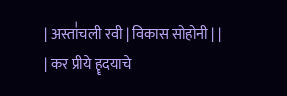| अस्ता॑चली रवी | विकास सोहोनी | |
| कर प्रीये हॄदयाचे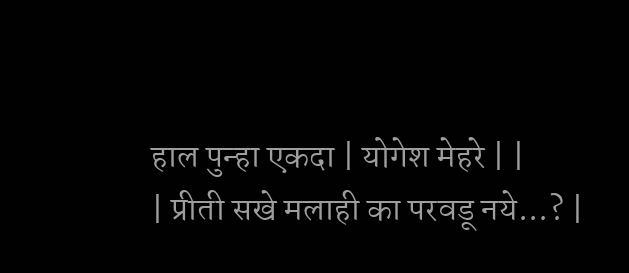हाल पुन्हा एकदा | योगेश मेहरे | |
| प्रीती सखे मलाही का परवडू नये...? |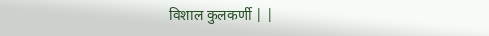विशाल कुलकर्णी | |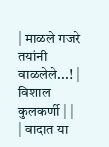| माळले गजरे तयांनी वाळलेले...! | विशाल कुलकर्णी | |
| वादात या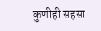कुणीही सहसा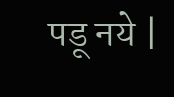पडू नये |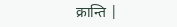क्रान्ति |